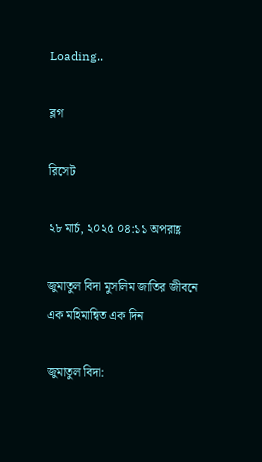Loading..

ব্লগ

রিসেট

২৮ মার্চ, ২০২৫ ০৪:১১ অপরাহ্ণ

জুমাতুল বিদা মুসলিম জাতির জীবনে এক মহিমান্বিত এক দিন

জুমাতুল বিদা: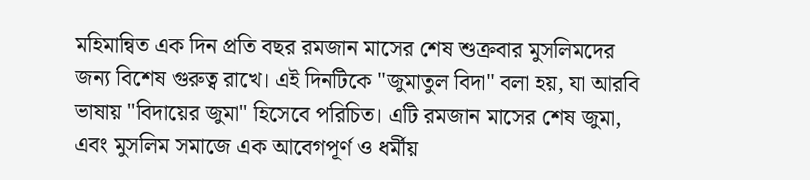মহিমান্বিত এক দিন প্রতি বছর রমজান মাসের শেষ শুক্রবার মুসলিমদের জন্য বিশেষ গুরুত্ব রাখে। এই দিনটিকে "জুমাতুল বিদা" বলা হয়, যা আরবি ভাষায় "বিদায়ের জুমা" হিসেবে পরিচিত। এটি রমজান মাসের শেষ জুমা, এবং মুসলিম সমাজে এক আবেগপূর্ণ ও ধর্মীয়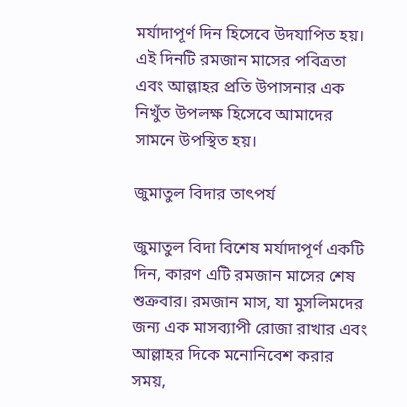মর্যাদাপূর্ণ দিন হিসেবে উদযাপিত হয়। এই দিনটি রমজান মাসের পবিত্রতা এবং আল্লাহর প্রতি উপাসনার এক নিখুঁত উপলক্ষ হিসেবে আমাদের সামনে উপস্থিত হয়।

জুমাতুল বিদার তাৎপর্য

জুমাতুল বিদা বিশেষ মর্যাদাপূর্ণ একটি দিন, কারণ এটি রমজান মাসের শেষ শুক্রবার। রমজান মাস, যা মুসলিমদের জন্য এক মাসব্যাপী রোজা রাখার এবং আল্লাহর দিকে মনোনিবেশ করার সময়,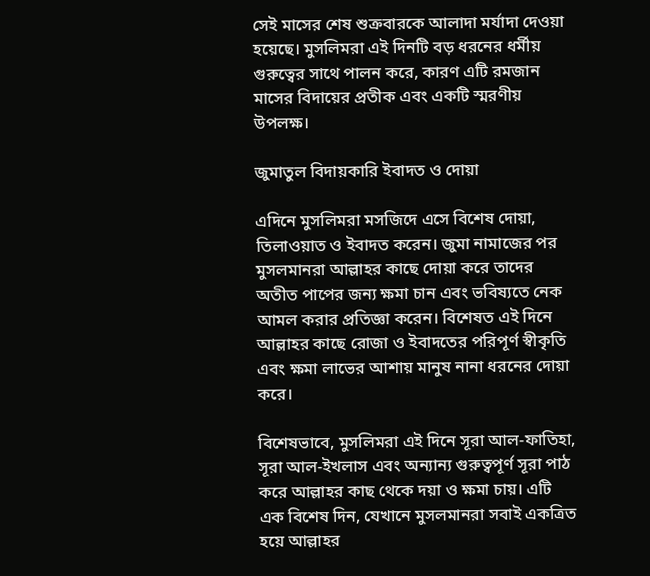সেই মাসের শেষ শুক্রবারকে আলাদা মর্যাদা দেওয়া হয়েছে। মুসলিমরা এই দিনটি বড় ধরনের ধর্মীয় গুরুত্বের সাথে পালন করে, কারণ এটি রমজান মাসের বিদায়ের প্রতীক এবং একটি স্মরণীয় উপলক্ষ।

জুমাতুল বিদায়কারি ইবাদত ও দোয়া

এদিনে মুসলিমরা মসজিদে এসে বিশেষ দোয়া, তিলাওয়াত ও ইবাদত করেন। জুমা নামাজের পর মুসলমানরা আল্লাহর কাছে দোয়া করে তাদের অতীত পাপের জন্য ক্ষমা চান এবং ভবিষ্যতে নেক আমল করার প্রতিজ্ঞা করেন। বিশেষত এই দিনে আল্লাহর কাছে রোজা ও ইবাদতের পরিপূর্ণ স্বীকৃতি এবং ক্ষমা লাভের আশায় মানুষ নানা ধরনের দোয়া করে।

বিশেষভাবে, মুসলিমরা এই দিনে সূরা আল-ফাতিহা, সূরা আল-ইখলাস এবং অন্যান্য গুরুত্বপূর্ণ সূরা পাঠ করে আল্লাহর কাছ থেকে দয়া ও ক্ষমা চায়। এটি এক বিশেষ দিন, যেখানে মুসলমানরা সবাই একত্রিত হয়ে আল্লাহর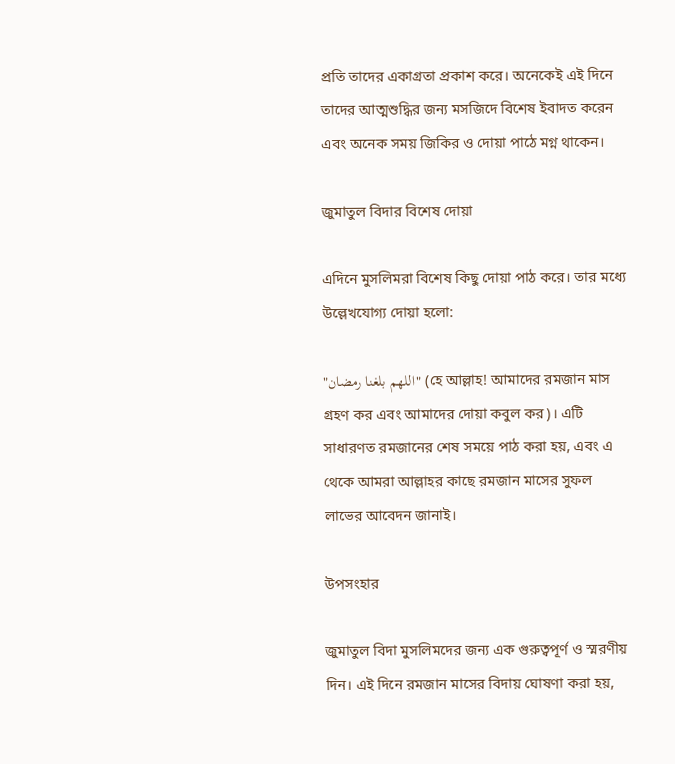প্রতি তাদের একাগ্রতা প্রকাশ করে। অনেকেই এই দিনে তাদের আত্মশুদ্ধির জন্য মসজিদে বিশেষ ইবাদত করেন এবং অনেক সময় জিকির ও দোয়া পাঠে মগ্ন থাকেন।

জুমাতুল বিদার বিশেষ দোয়া

এদিনে মুসলিমরা বিশেষ কিছু দোয়া পাঠ করে। তার মধ্যে উল্লেখযোগ্য দোয়া হলো:

"اللهم بلغنا رمضان" (হে আল্লাহ! আমাদের রমজান মাস গ্রহণ কর এবং আমাদের দোয়া কবুল কর)। এটি সাধারণত রমজানের শেষ সময়ে পাঠ করা হয়, এবং এ থেকে আমরা আল্লাহর কাছে রমজান মাসের সুফল লাভের আবেদন জানাই।

উপসংহার

জুমাতুল বিদা মুসলিমদের জন্য এক গুরুত্বপূর্ণ ও স্মরণীয় দিন। এই দিনে রমজান মাসের বিদায় ঘোষণা করা হয়,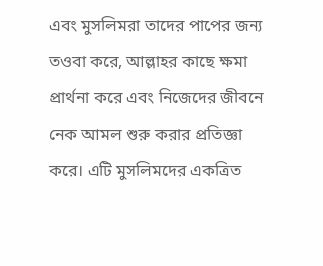এবং মুসলিমরা তাদের পাপের জন্য তওবা করে, আল্লাহর কাছে ক্ষমা প্রার্থনা করে এবং নিজেদের জীবনে নেক আমল শুরু করার প্রতিজ্ঞা করে। এটি মুসলিমদের একত্রিত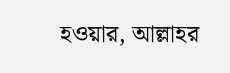হওয়ার, আল্লাহর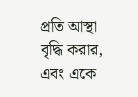প্রতি আস্থা বৃদ্ধি করার, এবং একে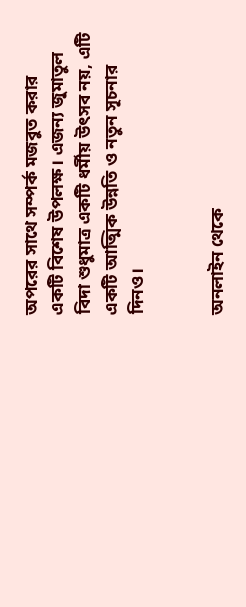অপরের সাথে সম্পর্ক মজবুত করার একটি বিশেষ উপলক্ষ। এজন্য জুমাতুল বিদা শুধুমাত্র একটি ধর্মীয় উৎসব নয়, এটি একটি আত্মিক উন্নতি ও নতুন সূচনার দিনও।


অনলাইন থেকে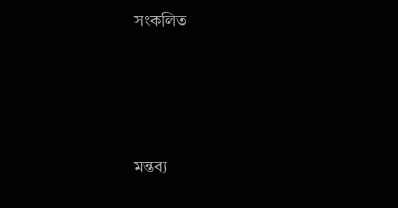সংকলিত




মন্তব্য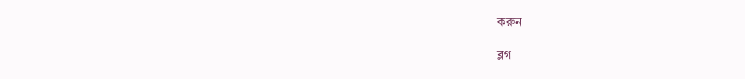করুন

ব্লগ